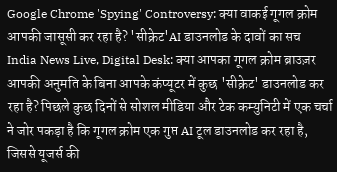Google Chrome 'Spying' Controversy: क्या वाकई गूगल क्रोम आपकी जासूसी कर रहा है? 'सीक्रेट'AI डाउनलोड के दावों का सच
India News Live, Digital Desk: क्या आपका गूगल क्रोम ब्राउज़र आपकी अनुमति के बिना आपके कंप्यूटर में कुछ 'सीक्रेट' डाउनलोड कर रहा है? पिछले कुछ दिनों से सोशल मीडिया और टेक कम्युनिटी में एक चर्चा ने जोर पकड़ा है कि गूगल क्रोम एक गुप्त AI टूल डाउनलोड कर रहा है, जिससे यूजर्स की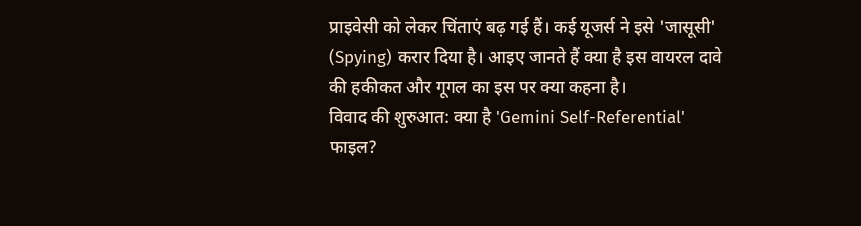प्राइवेसी को लेकर चिंताएं बढ़ गई हैं। कई यूजर्स ने इसे 'जासूसी' (Spying) करार दिया है। आइए जानते हैं क्या है इस वायरल दावे की हकीकत और गूगल का इस पर क्या कहना है।
विवाद की शुरुआत: क्या है 'Gemini Self-Referential' फाइल?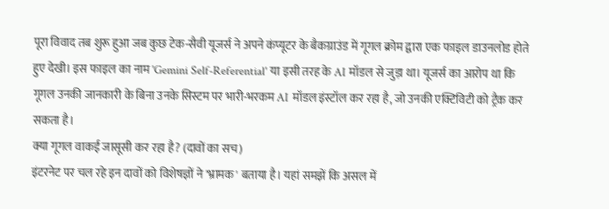पूरा विवाद तब शुरू हुआ जब कुछ टेक-सैवी यूजर्स ने अपने कंप्यूटर के बैकग्राउंड में गूगल क्रोम द्वारा एक फाइल डाउनलोड होते हुए देखी। इस फाइल का नाम 'Gemini Self-Referential' या इसी तरह के AI मॉडल से जुड़ा था। यूजर्स का आरोप था कि गूगल उनकी जानकारी के बिना उनके सिस्टम पर भारी-भरकम AI मॉडल इंस्टॉल कर रहा है, जो उनकी एक्टिविटी को ट्रैक कर सकता है।
क्या गूगल वाकई जासूसी कर रहा है? (दावों का सच)
इंटरनेट पर चल रहे इन दावों को विशेषज्ञों ने 'भ्रामक' बताया है। यहां समझें कि असल में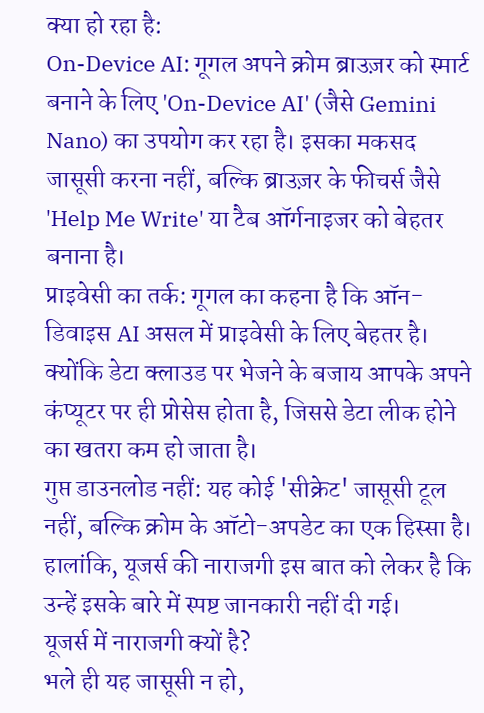क्या हो रहा है:
On-Device AI: गूगल अपने क्रोम ब्राउज़र को स्मार्ट बनाने के लिए 'On-Device AI' (जैसे Gemini Nano) का उपयोग कर रहा है। इसका मकसद जासूसी करना नहीं, बल्कि ब्राउज़र के फीचर्स जैसे 'Help Me Write' या टैब ऑर्गनाइजर को बेहतर बनाना है।
प्राइवेसी का तर्क: गूगल का कहना है कि ऑन-डिवाइस AI असल में प्राइवेसी के लिए बेहतर है। क्योंकि डेटा क्लाउड पर भेजने के बजाय आपके अपने कंप्यूटर पर ही प्रोसेस होता है, जिससे डेटा लीक होने का खतरा कम हो जाता है।
गुप्त डाउनलोड नहीं: यह कोई 'सीक्रेट' जासूसी टूल नहीं, बल्कि क्रोम के ऑटो-अपडेट का एक हिस्सा है। हालांकि, यूजर्स की नाराजगी इस बात को लेकर है कि उन्हें इसके बारे में स्पष्ट जानकारी नहीं दी गई।
यूजर्स में नाराजगी क्यों है?
भले ही यह जासूसी न हो,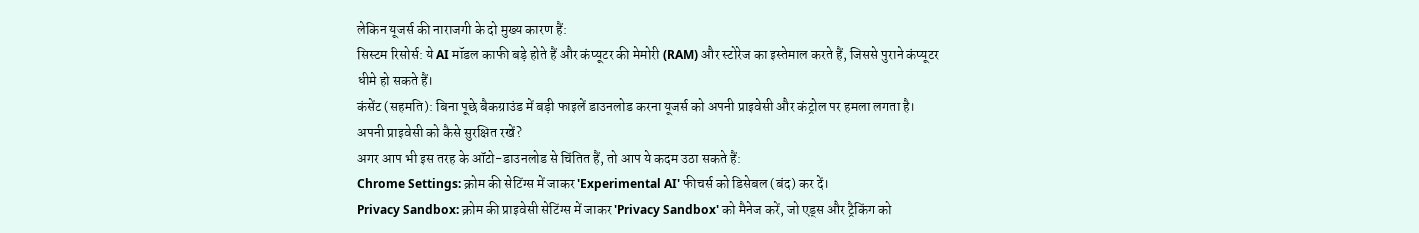लेकिन यूजर्स की नाराजगी के दो मुख्य कारण हैं:
सिस्टम रिसोर्स: ये AI मॉडल काफी बड़े होते हैं और कंप्यूटर की मेमोरी (RAM) और स्टोरेज का इस्तेमाल करते हैं, जिससे पुराने कंप्यूटर धीमे हो सकते हैं।
कंसेंट (सहमति): बिना पूछे बैकग्राउंड में बड़ी फाइलें डाउनलोड करना यूजर्स को अपनी प्राइवेसी और कंट्रोल पर हमला लगता है।
अपनी प्राइवेसी को कैसे सुरक्षित रखें?
अगर आप भी इस तरह के ऑटो-डाउनलोड से चिंतित हैं, तो आप ये कदम उठा सकते हैं:
Chrome Settings: क्रोम की सेटिंग्स में जाकर 'Experimental AI' फीचर्स को डिसेबल (बंद) कर दें।
Privacy Sandbox: क्रोम की प्राइवेसी सेटिंग्स में जाकर 'Privacy Sandbox' को मैनेज करें, जो एड्स और ट्रैकिंग को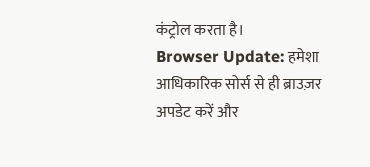कंट्रोल करता है।
Browser Update: हमेशा आधिकारिक सोर्स से ही ब्राउज़र अपडेट करें और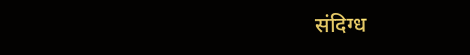संदिग्ध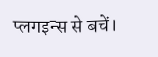प्लगइन्स से बचें।